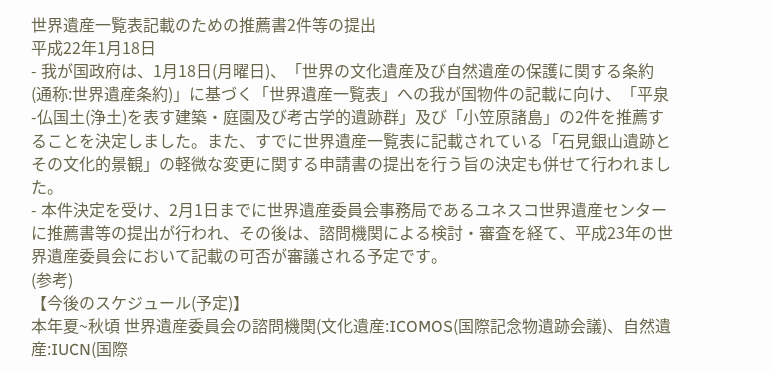世界遺産一覧表記載のための推薦書2件等の提出
平成22年1月18日
- 我が国政府は、1月18日(月曜日)、「世界の文化遺産及び自然遺産の保護に関する条約(通称:世界遺産条約)」に基づく「世界遺産一覧表」への我が国物件の記載に向け、「平泉-仏国土(浄土)を表す建築・庭園及び考古学的遺跡群」及び「小笠原諸島」の2件を推薦することを決定しました。また、すでに世界遺産一覧表に記載されている「石見銀山遺跡とその文化的景観」の軽微な変更に関する申請書の提出を行う旨の決定も併せて行われました。
- 本件決定を受け、2月1日までに世界遺産委員会事務局であるユネスコ世界遺産センターに推薦書等の提出が行われ、その後は、諮問機関による検討・審査を経て、平成23年の世界遺産委員会において記載の可否が審議される予定です。
(参考)
【今後のスケジュール(予定)】
本年夏~秋頃 世界遺産委員会の諮問機関(文化遺産:ICOMOS(国際記念物遺跡会議)、自然遺産:IUCN(国際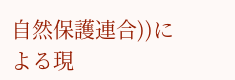自然保護連合))による現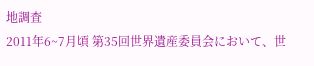地調査
2011年6~7月頃 第35回世界遺産委員会において、世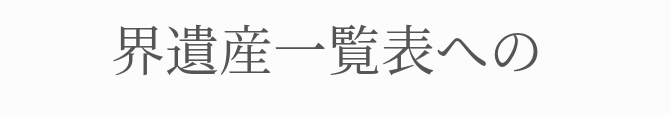界遺産一覧表への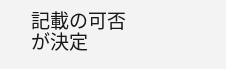記載の可否が決定